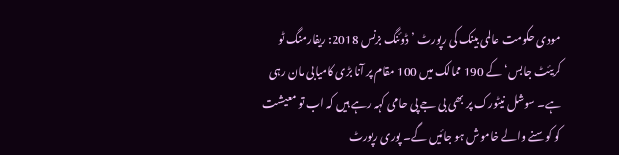مودی حکومت عالمی بینک کی رپورٹ ’ڈوئنگ بزنس 2018: ریفارمنگ ٹو کریئٹ جابس‘ کے 190 ممالک میں 100 مقام پر آنا بڑی کامیابی مان رہی ہے۔ سوشل نیٹورک پر بھی بی جے پی حامی کہہ رہے ہیں کہ اب تو معیشت کو کوسنے والے خاموش ہو جائیں گے۔ پوری رپورٹ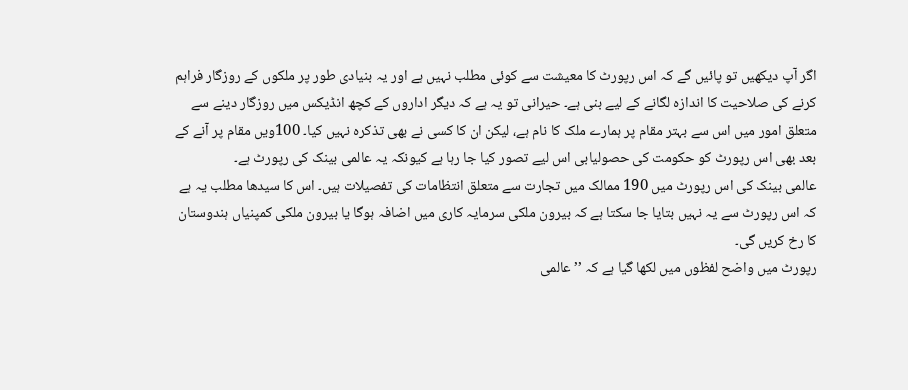اگر آپ دیکھیں تو پائیں گے کہ اس رپورٹ کا معیشت سے کوئی مطلب نہیں ہے اور یہ بنیادی طور پر ملکوں کے روزگار فراہم کرنے کی صلاحیت کا اندازہ لگانے کے لیے بنی ہے۔ حیرانی تو یہ ہے کہ دیگر اداروں کے کچھ انڈیکس میں روزگار دینے سے متعلق امور میں اس سے بہتر مقام پر ہمارے ملک کا نام ہے، لیکن ان کا کسی نے بھی تذکرہ نہیں کیا۔ 100ویں مقام پر آنے کے بعد بھی اس رپورٹ کو حکومت کی حصولیابی اس لیے تصور کیا جا رہا ہے کیونکہ یہ عالمی بینک کی رپورٹ ہے۔
عالمی بینک کی اس رپورٹ میں 190 ممالک میں تجارت سے متعلق انتظامات کی تفصیلات ہیں۔ اس کا سیدھا مطلب یہ ہے کہ اس رپورٹ سے یہ نہیں بتایا جا سکتا ہے کہ بیرون ملکی سرمایہ کاری میں اضافہ ہوگا یا بیرون ملکی کمپنیاں ہندوستان کا رخ کریں گی۔
رپورٹ میں واضح لفظوں میں لکھا گیا ہے کہ ’’عالمی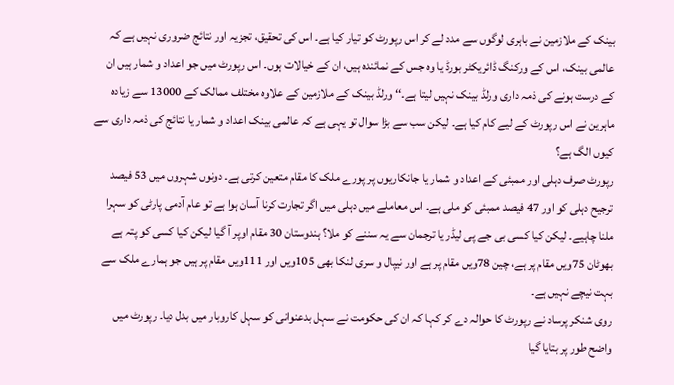بینک کے ملازمین نے باہری لوگوں سے مدد لے کر اس رپورٹ کو تیار کیا ہے۔ اس کی تحقیق، تجزیہ اور نتائج ضروری نہیں ہے کہ عالمی بینک، اس کے ورکنگ ڈائریکٹر بورڈ یا وہ جس کے نمائندہ ہیں، ان کے خیالات ہوں۔ اس رپورٹ میں جو اعداد و شمار ہیں ان کے درست ہونے کی ذمہ داری ورلڈ بینک نہیں لیتا ہے۔‘‘ ورلڈ بینک کے ملازمین کے علاوہ مختلف ممالک کے 13000 سے زیادہ ماہرین نے اس رپورٹ کے لیے کام کیا ہے۔ لیکن سب سے بڑا سوال تو یہی ہے کہ عالمی بینک اعداد و شمار یا نتائج کی ذمہ داری سے کیوں الگ ہے؟
رپورٹ صرف دہلی اور ممبئی کے اعداد و شمار یا جانکاریوں پر پورے ملک کا مقام متعین کرتی ہے۔ دونوں شہروں میں 53 فیصد ترجیح دہلی کو اور 47 فیصد ممبئی کو ملی ہے۔ اس معاملے میں دہلی میں اگر تجارت کرنا آسان ہوا ہے تو عام آدمی پارٹی کو سہرا ملنا چاہیے۔ لیکن کیا کسی بی جے پی لیڈر یا ترجمان سے یہ سننے کو ملا؟ ہندوستان 30 مقام اوپر آ گیا لیکن کیا کسی کو پتہ ہے بھوٹان 75ویں مقام پر ہے، چین 78ویں مقام پر ہے اور نیپال و سری لنکا بھی 105ویں اور 111ویں مقام پر ہیں جو ہمارے ملک سے بہت نیچے نہیں ہے۔
روی شنکر پرساد نے رپورٹ کا حوالہ دے کر کہا کہ ان کی حکومت نے سہل بدعنوانی کو سہل کاروبار میں بدل دیا۔ رپورٹ میں واضح طور پر بتایا گیا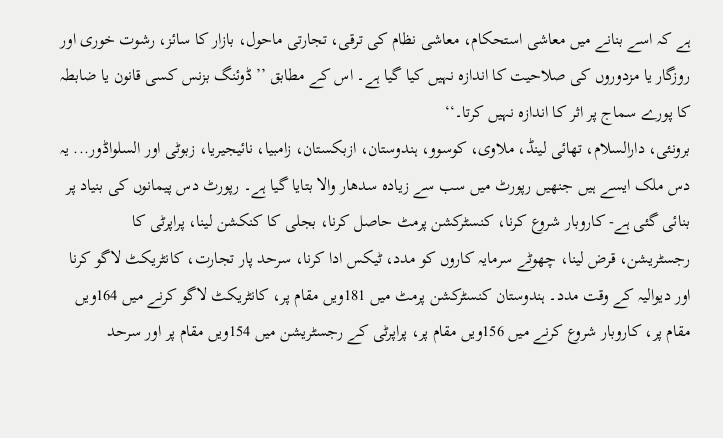ہے کہ اسے بنانے میں معاشی استحکام، معاشی نظام کی ترقی، تجارتی ماحول، بازار کا سائز، رشوت خوری اور روزگار یا مزدوروں کی صلاحیت کا اندازہ نہیں کیا گیا ہے۔ اس کے مطابق ’’ڈوئنگ بزنس کسی قانون یا ضابطہ کا پورے سماج پر اثر کا اندازہ نہیں کرتا۔‘‘
برونئی، دارالسلام، تھائی لینڈ، ملاوی، کوسوو، ہندوستان، ازبکستان، زامبیا، نائیجیریا، زبوٹی اور السلواڈور... یہ دس ملک ایسے ہیں جنھیں رپورٹ میں سب سے زیادہ سدھار والا بتایا گیا ہے۔ رپورٹ دس پیمانوں کی بنیاد پر بنائی گئی ہے- کاروبار شروع کرنا، کنسٹرکشن پرمٹ حاصل کرنا، بجلی کا کنکشن لینا، پراپرٹی کا رجسٹریشن، قرض لینا، چھوٹے سرمایہ کاروں کو مدد، ٹیکس ادا کرنا، سرحد پار تجارت، کانٹریکٹ لاگو کرنا اور دیوالیہ کے وقت مدد۔ ہندوستان کنسٹرکشن پرمٹ میں 181ویں مقام پر، کانٹریکٹ لاگو کرنے میں 164ویں مقام پر، کاروبار شروع کرنے میں 156ویں مقام پر، پراپرٹی کے رجسٹریشن میں 154ویں مقام پر اور سرحد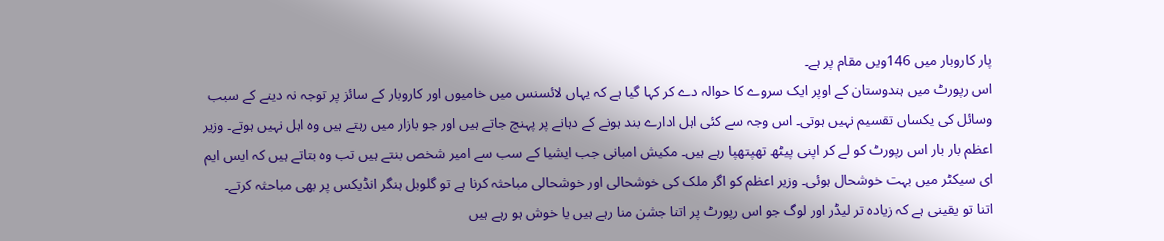پار کاروبار میں 146ویں مقام پر ہے۔
اس رپورٹ میں ہندوستان کے اوپر ایک سروے کا حوالہ دے کر کہا گیا ہے کہ یہاں لائسنس میں خامیوں اور کاروبار کے سائز پر توجہ نہ دینے کے سبب وسائل کی یکساں تقسیم نہیں ہوتی۔ اس وجہ سے کئی اہل ادارے بند ہونے کے دہانے پر پہنچ جاتے ہیں اور جو بازار میں رہتے ہیں وہ اہل نہیں ہوتے۔ وزیر اعظم بار بار اس رپورٹ کو لے کر اپنی پیٹھ تھپتھپا رہے ہیں۔ مکیش امبانی جب ایشیا کے سب سے امیر شخص بنتے ہیں تب وہ بتاتے ہیں کہ ایس ایم ای سیکٹر میں بہت خوشحال ہوئی۔ وزیر اعظم کو اگر ملک کی خوشحالی اور خوشحالی مباحثہ کرنا ہے تو گلوبل ہنگر انڈیکس پر بھی مباحثہ کرتے۔
اتنا تو یقینی ہے کہ زیادہ تر لیڈر اور لوگ جو اس رپورٹ پر اتنا جشن منا رہے ہیں یا خوش ہو رہے ہیں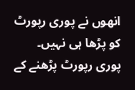انھوں نے پوری رپورٹ کو پڑھا ہی نہیں۔ پوری رپورٹ پڑھنے کے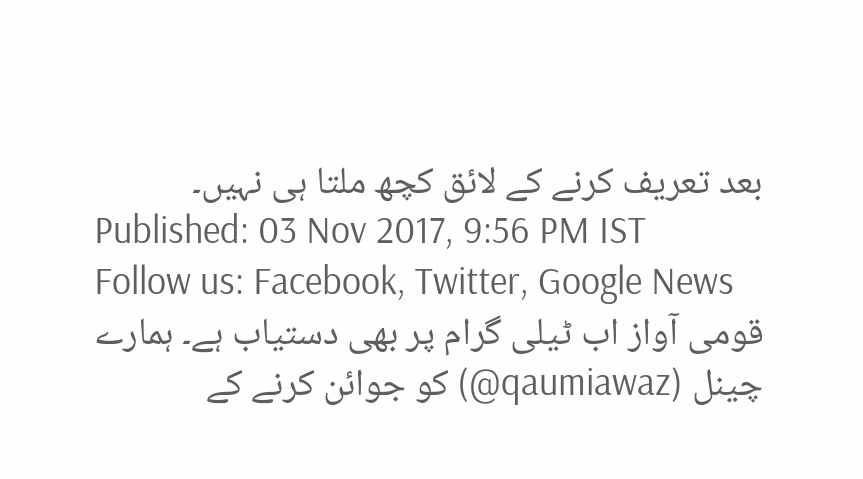بعد تعریف کرنے کے لائق کچھ ملتا ہی نہیں۔
Published: 03 Nov 2017, 9:56 PM IST
Follow us: Facebook, Twitter, Google News
قومی آواز اب ٹیلی گرام پر بھی دستیاب ہے۔ ہمارے چینل (qaumiawaz@) کو جوائن کرنے کے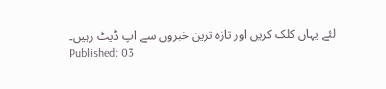لئے یہاں کلک کریں اور تازہ ترین خبروں سے اپ ڈیٹ رہیں۔
Published: 03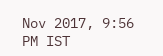Nov 2017, 9:56 PM IST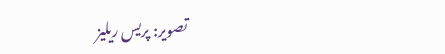تصویر: پریس ریلیز